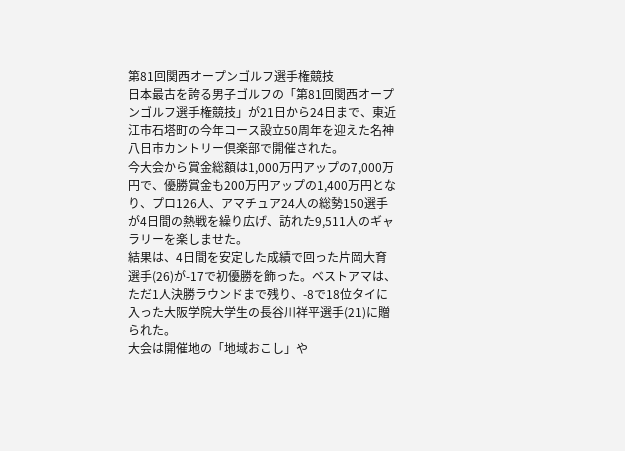第81回関西オープンゴルフ選手権競技
日本最古を誇る男子ゴルフの「第81回関西オープンゴルフ選手権競技」が21日から24日まで、東近江市石塔町の今年コース設立50周年を迎えた名神八日市カントリー倶楽部で開催された。
今大会から賞金総額は1,000万円アップの7,000万円で、優勝賞金も200万円アップの1,400万円となり、プロ126人、アマチュア24人の総勢150選手が4日間の熱戦を繰り広げ、訪れた9,511人のギャラリーを楽しませた。
結果は、4日間を安定した成績で回った片岡大育選手(26)が-17で初優勝を飾った。ベストアマは、ただ1人決勝ラウンドまで残り、-8で18位タイに入った大阪学院大学生の長谷川祥平選手(21)に贈られた。
大会は開催地の「地域おこし」や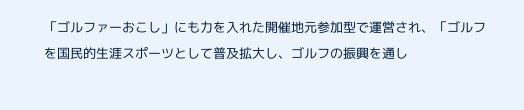「ゴルファーおこし」にも力を入れた開催地元参加型で運営され、「ゴルフを国民的生涯スポーツとして普及拡大し、ゴルフの振興を通し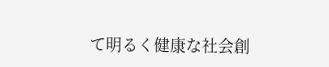て明るく健康な社会創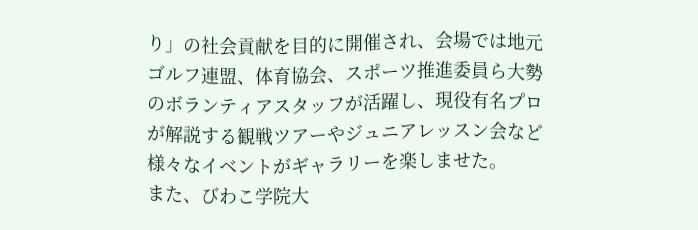り」の社会貢献を目的に開催され、会場では地元ゴルフ連盟、体育協会、スポーツ推進委員ら大勢のボランティアスタッフが活躍し、現役有名プロが解説する観戦ツアーやジュニアレッスン会など様々なイベントがギャラリーを楽しませた。
また、びわこ学院大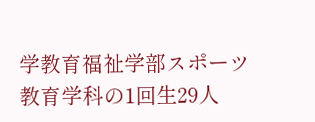学教育福祉学部スポーツ教育学科の1回生29人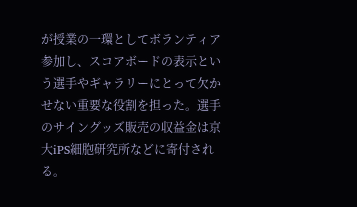が授業の一環としてボランティア参加し、スコアボードの表示という選手やギャラリーにとって欠かせない重要な役割を担った。選手のサイングッズ販売の収益金は京大iPS細胞研究所などに寄付される。